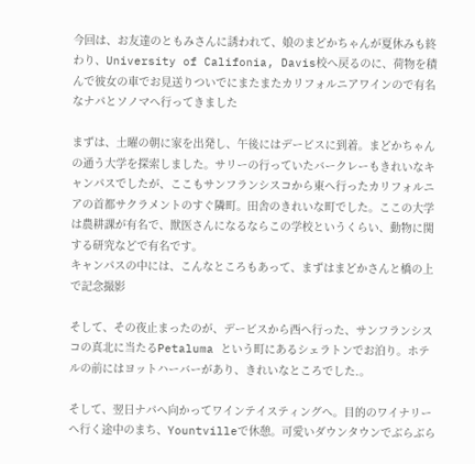今回は、お友達のともみさんに誘われて、娘のまどかちゃんが夏休みも終わり、University of Califonia, Davis校へ戻るのに、荷物を積んで彼女の車でお見送りついでにまたまたカリフォルニアワインので有名なナパとソノマへ行ってきました

まずは、土曜の朝に家を出発し、午後にはデービスに到着。まどかちゃんの通う大学を探索しました。サリーの行っていたバークレーもきれいなキャンパスでしたが、ここもサンフランシスコから東へ行ったカリフォルニアの首都サクラメントのすぐ隣町。田舎のきれいな町でした。ここの大学は農耕課が有名で、獣医さんになるならこの学校というくらい、動物に関する研究などで有名です。
キャンパスの中には、こんなところもあって、まずはまどかさんと橋の上で記念撮影

そして、その夜止まったのが、デービスから西へ行った、サンフランシスコの真北に当たるPetaluma という町にあるシェラトンでお泊り。ホテルの前にはヨットハーバーがあり、きれいなところでした.。

そして、翌日ナパへ向かってワインテイスティングへ。目的のワイナリーへ行く途中のまち、Yountvilleで休憩。可愛いダウンタウンでぶらぶら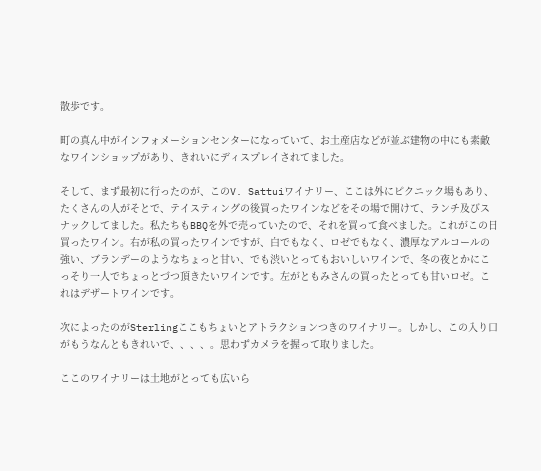散歩です。

町の真ん中がインフォメーションセンターになっていて、お土産店などが並ぶ建物の中にも素敵なワインショップがあり、きれいにディスプレイされてました。

そして、まず最初に行ったのが、このV. Sattuiワイナリー、ここは外にピクニック場もあり、たくさんの人がそとで、テイスティングの後買ったワインなどをその場で開けて、ランチ及びスナックしてました。私たちもBBQを外で売っていたので、それを買って食べました。これがこの日買ったワイン。右が私の買ったワインですが、白でもなく、ロゼでもなく、濃厚なアルコールの強い、ブランデーのようなちょっと甘い、でも渋いとってもおいしいワインで、冬の夜とかにこっそり一人でちょっとづつ頂きたいワインです。左がともみさんの買ったとっても甘いロゼ。これはデザートワインです。

次によったのがSterlingここもちょいとアトラクションつきのワイナリー。しかし、この入り口がもうなんともきれいで、、、、。思わずカメラを握って取りました。

ここのワイナリーは土地がとっても広いら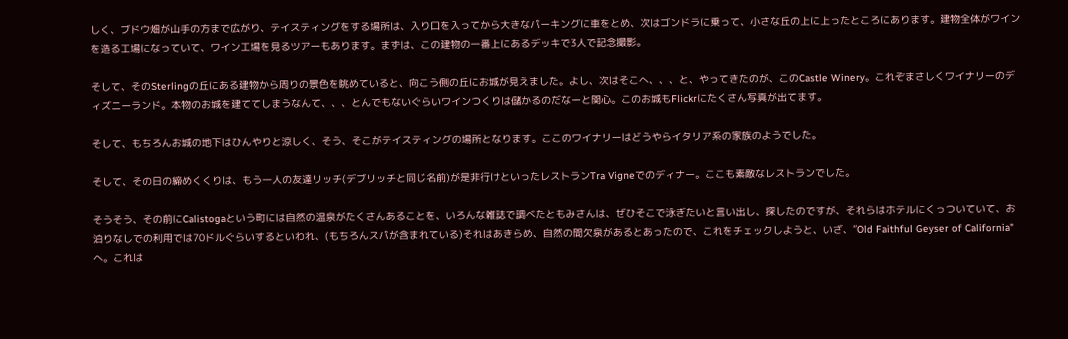しく、ブドウ畑が山手の方まで広がり、テイスティングをする場所は、入り口を入ってから大きなパーキングに車をとめ、次はゴンドラに乗って、小さな丘の上に上ったところにあります。建物全体がワインを造る工場になっていて、ワイン工場を見るツアーもあります。まずは、この建物の一番上にあるデッキで3人で記念撮影。

そして、そのSterlingの丘にある建物から周りの景色を眺めていると、向こう側の丘にお城が見えました。よし、次はそこへ、、、と、やってきたのが、このCastle Winery。これぞまさしくワイナリーのディズニーランド。本物のお城を建ててしまうなんて、、、とんでもないぐらいワインつくりは儲かるのだなーと関心。このお城もFlickrにたくさん写真が出てます。

そして、もちろんお城の地下はひんやりと涼しく、そう、そこがテイスティングの場所となります。ここのワイナリーはどうやらイタリア系の家族のようでした。

そして、その日の締めくくりは、もう一人の友達リッチ(デブリッチと同じ名前)が是非行けといったレストランTra Vigneでのディナー。ここも素敵なレストランでした。

そうそう、その前にCalistogaという町には自然の温泉がたくさんあることを、いろんな雑誌で調べたともみさんは、ぜひそこで泳ぎたいと言い出し、探したのですが、それらはホテルにくっついていて、お泊りなしでの利用では70ドルぐらいするといわれ、(もちろんスパが含まれている)それはあきらめ、自然の間欠泉があるとあったので、これをチェックしようと、いざ、”Old Faithful Geyser of California"へ。これは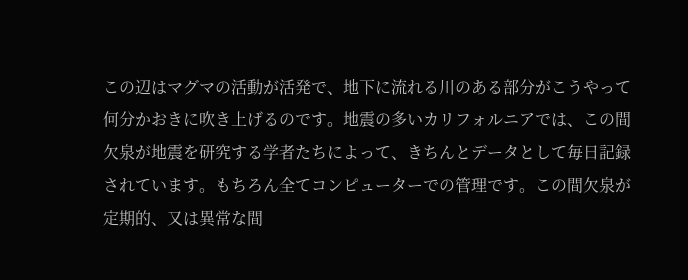この辺はマグマの活動が活発で、地下に流れる川のある部分がこうやって何分かおきに吹き上げるのです。地震の多いカリフォルニアでは、この間欠泉が地震を研究する学者たちによって、きちんとデータとして毎日記録されています。もちろん全てコンピューターでの管理です。この間欠泉が定期的、又は異常な間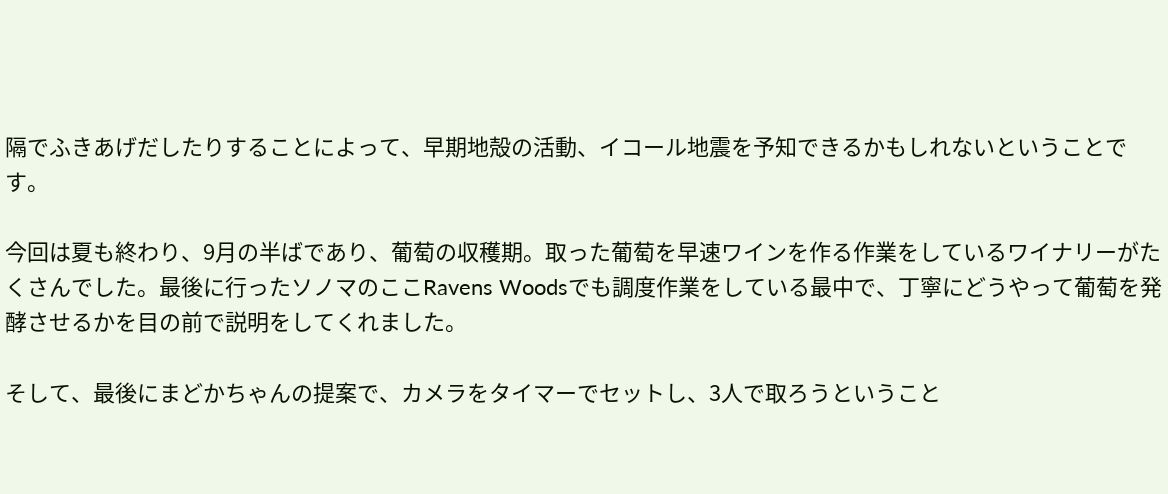隔でふきあげだしたりすることによって、早期地殻の活動、イコール地震を予知できるかもしれないということです。

今回は夏も終わり、9月の半ばであり、葡萄の収穫期。取った葡萄を早速ワインを作る作業をしているワイナリーがたくさんでした。最後に行ったソノマのここRavens Woodsでも調度作業をしている最中で、丁寧にどうやって葡萄を発酵させるかを目の前で説明をしてくれました。

そして、最後にまどかちゃんの提案で、カメラをタイマーでセットし、3人で取ろうということ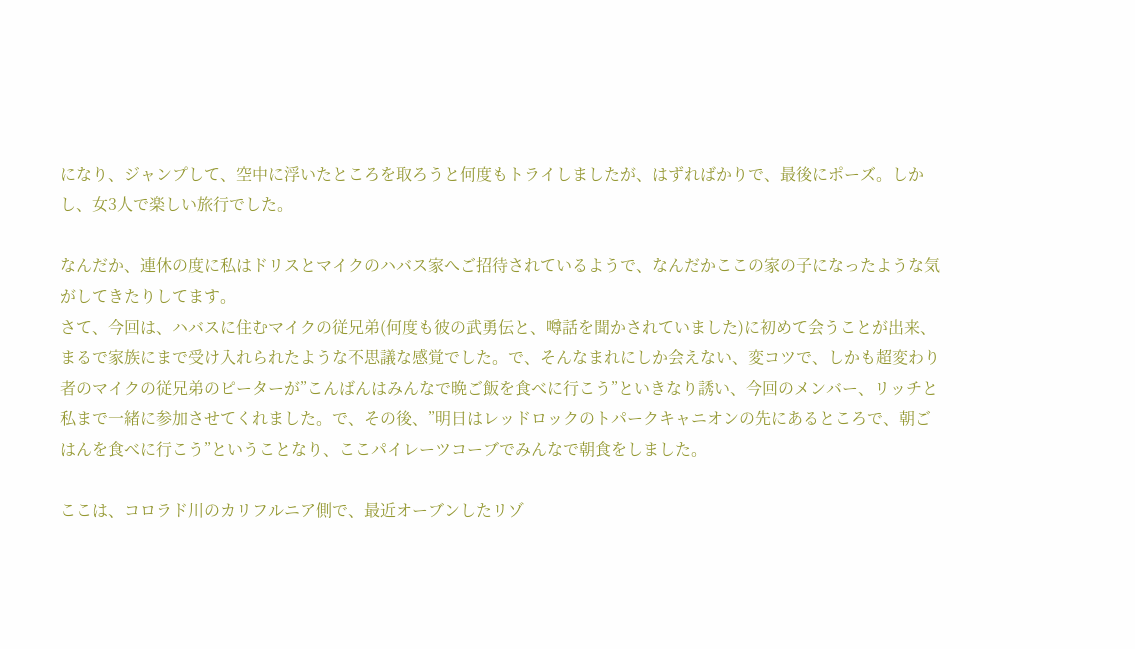になり、ジャンプして、空中に浮いたところを取ろうと何度もトライしましたが、はずればかりで、最後にポーズ。しかし、女3人で楽しい旅行でした。

なんだか、連休の度に私はドリスとマイクのハバス家へご招待されているようで、なんだかここの家の子になったような気がしてきたりしてます。
さて、今回は、ハバスに住むマイクの従兄弟(何度も彼の武勇伝と、噂話を聞かされていました)に初めて会うことが出来、まるで家族にまで受け入れられたような不思議な感覚でした。で、そんなまれにしか会えない、変コツで、しかも超変わり者のマイクの従兄弟のピーターが”こんばんはみんなで晩ご飯を食べに行こう”といきなり誘い、今回のメンバー、リッチと私まで一緒に参加させてくれました。で、その後、”明日はレッドロックのトパークキャニオンの先にあるところで、朝ごはんを食べに行こう”ということなり、ここパイレーツコーブでみんなで朝食をしました。

ここは、コロラド川のカリフルニア側で、最近オーブンしたリゾ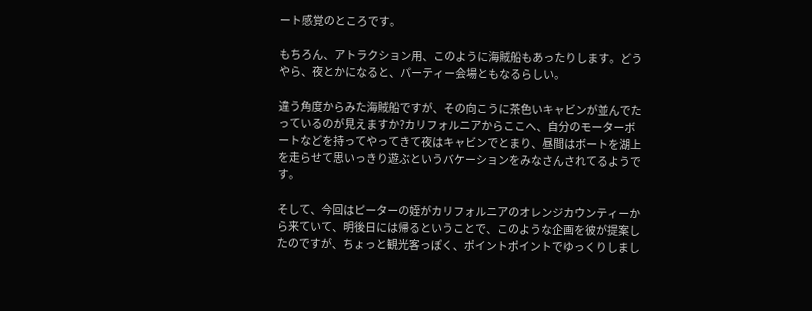ート感覚のところです。

もちろん、アトラクション用、このように海賊船もあったりします。どうやら、夜とかになると、パーティー会場ともなるらしい。

違う角度からみた海賊船ですが、その向こうに茶色いキャビンが並んでたっているのが見えますか?カリフォルニアからここへ、自分のモーターボートなどを持ってやってきて夜はキャビンでとまり、昼間はボートを湖上を走らせて思いっきり遊ぶというバケーションをみなさんされてるようです。

そして、今回はピーターの姪がカリフォルニアのオレンジカウンティーから来ていて、明後日には帰るということで、このような企画を彼が提案したのですが、ちょっと観光客っぽく、ポイントポイントでゆっくりしまし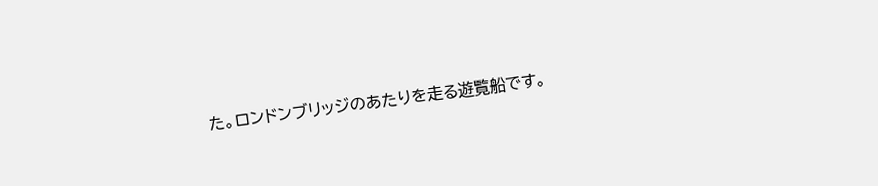た。ロンドンブリッジのあたりを走る遊覧船です。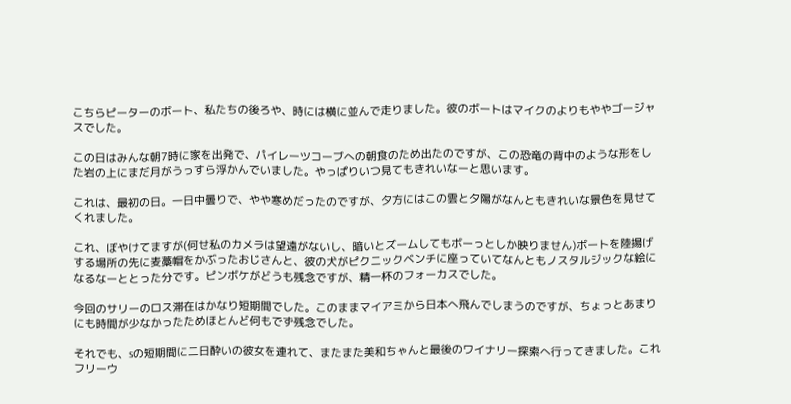こちらピーターのボート、私たちの後ろや、時には横に並んで走りました。彼のボートはマイクのよりもややゴージャスでした。

この日はみんな朝7時に家を出発で、パイレーツコーブへの朝食のため出たのですが、この恐竜の背中のような形をした岩の上にまだ月がうっすら浮かんでいました。やっぱりいつ見てもきれいなーと思います。

これは、最初の日。一日中曇りで、やや寒めだったのですが、夕方にはこの雲と夕陽がなんともきれいな景色を見せてくれました。

これ、ぼやけてますが(何せ私のカメラは望遠がないし、暗いとズームしてもボーっとしか映りません)ボートを陸揚げする場所の先に麦藁帽をかぶったおじさんと、彼の犬がピクニックベンチに座っていてなんともノスタルジックな絵になるなーととった分です。ピンボケがどうも残念ですが、精一杯のフォーカスでした。

今回のサリーのロス滞在はかなり短期間でした。このままマイアミから日本へ飛んでしまうのですが、ちょっとあまりにも時間が少なかったためほとんど何もでず残念でした。

それでも、sの短期間に二日酔いの彼女を連れて、またまた美和ちゃんと最後のワイナリー探索へ行ってきました。これフリーウ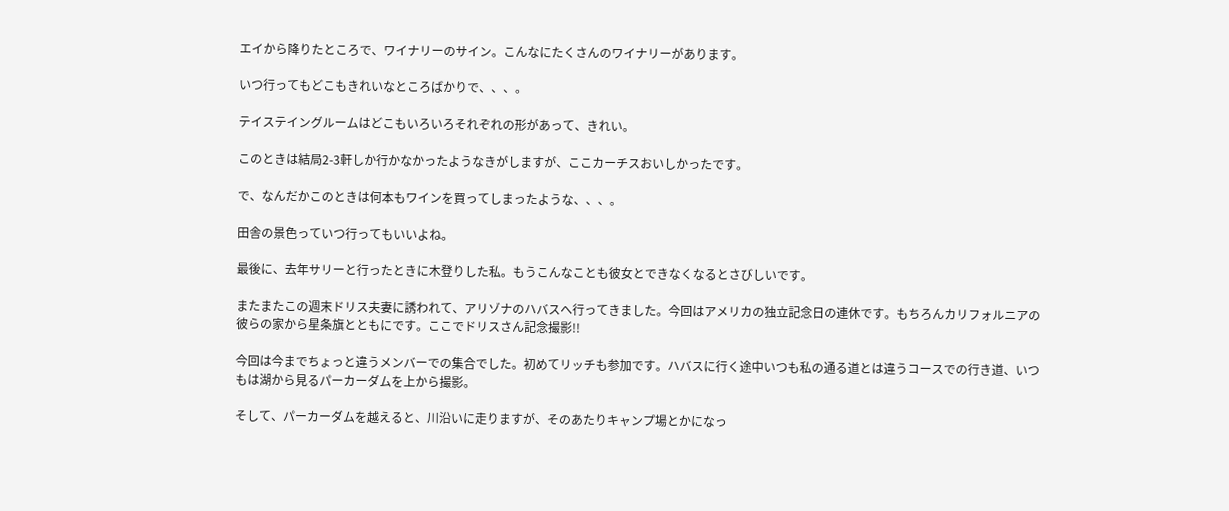エイから降りたところで、ワイナリーのサイン。こんなにたくさんのワイナリーがあります。

いつ行ってもどこもきれいなところばかりで、、、。

テイステイングルームはどこもいろいろそれぞれの形があって、きれい。

このときは結局2-3軒しか行かなかったようなきがしますが、ここカーチスおいしかったです。

で、なんだかこのときは何本もワインを買ってしまったような、、、。

田舎の景色っていつ行ってもいいよね。

最後に、去年サリーと行ったときに木登りした私。もうこんなことも彼女とできなくなるとさびしいです。

またまたこの週末ドリス夫妻に誘われて、アリゾナのハバスへ行ってきました。今回はアメリカの独立記念日の連休です。もちろんカリフォルニアの彼らの家から星条旗とともにです。ここでドリスさん記念撮影!!

今回は今までちょっと違うメンバーでの集合でした。初めてリッチも参加です。ハバスに行く途中いつも私の通る道とは違うコースでの行き道、いつもは湖から見るパーカーダムを上から撮影。

そして、パーカーダムを越えると、川沿いに走りますが、そのあたりキャンプ場とかになっ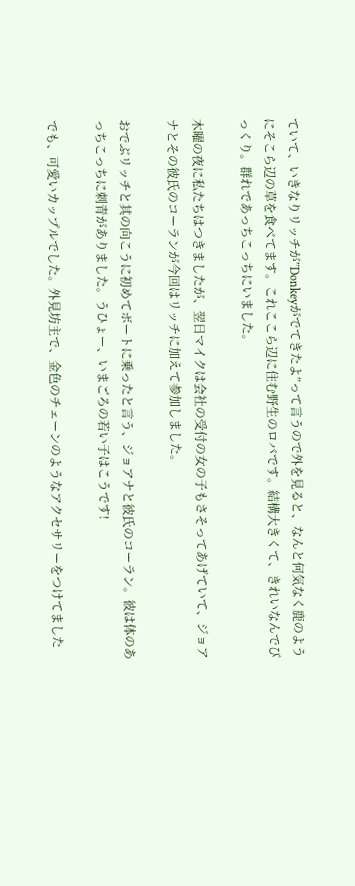ていて、いきなりリッチが”Donkeyがでてきたよ”って言うので外を見ると、なんと何気なく鹿のようにそこら辺の草を食べてます。これここら辺に住む野生のロバです。結構大きくて、きれいなんでびっくり。群れであっちこっちにいました。

木曜の夜に私たちはつきましたが、翌日マイクは会社の受付の女の子もさそってあげていて、ジョアナとその彼氏のコーランが今回はリッチに加えて参加しました。

おでぶリッチと其の向こうに初めてボートに乗ったと言う、ジョアナと彼氏のコーラン。彼は体のあっちこっちに刺青がありました。うひょー、いまごろの若い子はこうです!

でも、可愛いカップルでした。外見坊主で、金色のチェーンのようなアクセサリーをつけてました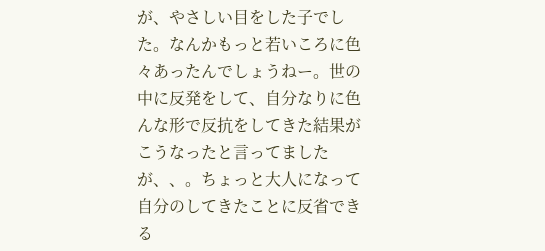が、やさしい目をした子でした。なんかもっと若いころに色々あったんでしょうねー。世の中に反発をして、自分なりに色んな形で反抗をしてきた結果がこうなったと言ってましたが、、。ちょっと大人になって自分のしてきたことに反省できる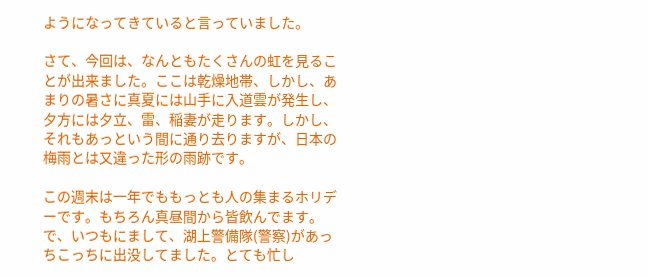ようになってきていると言っていました。

さて、今回は、なんともたくさんの虹を見ることが出来ました。ここは乾燥地帯、しかし、あまりの暑さに真夏には山手に入道雲が発生し、夕方には夕立、雷、稲妻が走ります。しかし、それもあっという間に通り去りますが、日本の梅雨とは又違った形の雨跡です。

この週末は一年でももっとも人の集まるホリデーです。もちろん真昼間から皆飲んでます。で、いつもにまして、湖上警備隊(警察)があっちこっちに出没してました。とても忙し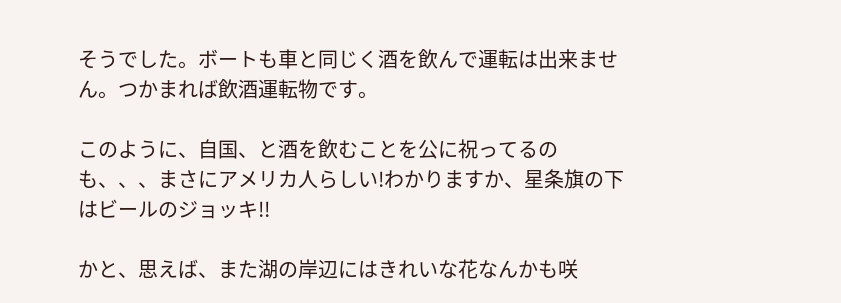そうでした。ボートも車と同じく酒を飲んで運転は出来ません。つかまれば飲酒運転物です。

このように、自国、と酒を飲むことを公に祝ってるのも、、、まさにアメリカ人らしい!わかりますか、星条旗の下はビールのジョッキ!!

かと、思えば、また湖の岸辺にはきれいな花なんかも咲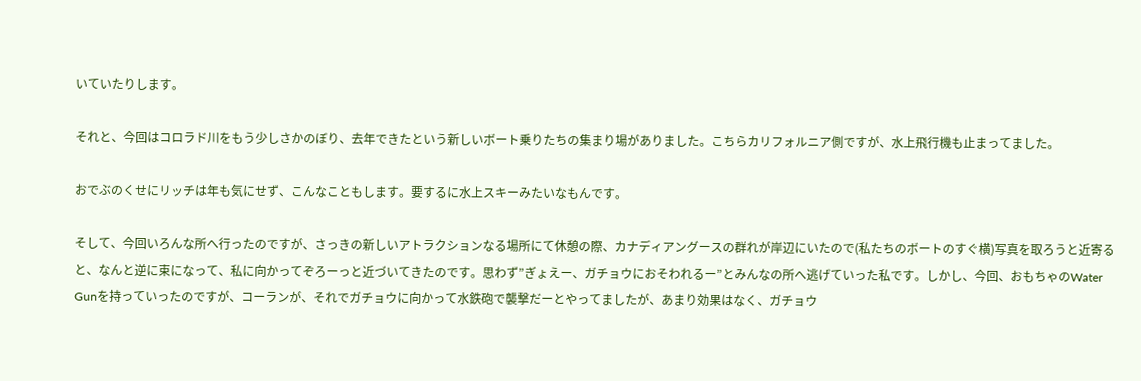いていたりします。

それと、今回はコロラド川をもう少しさかのぼり、去年できたという新しいボート乗りたちの集まり場がありました。こちらカリフォルニア側ですが、水上飛行機も止まってました。

おでぶのくせにリッチは年も気にせず、こんなこともします。要するに水上スキーみたいなもんです。

そして、今回いろんな所へ行ったのですが、さっきの新しいアトラクションなる場所にて休憩の際、カナディアングースの群れが岸辺にいたので(私たちのボートのすぐ横)写真を取ろうと近寄ると、なんと逆に束になって、私に向かってぞろーっと近づいてきたのです。思わず”ぎょえー、ガチョウにおそわれるー”とみんなの所へ逃げていった私です。しかし、今回、おもちゃのWater Gunを持っていったのですが、コーランが、それでガチョウに向かって水鉄砲で襲撃だーとやってましたが、あまり効果はなく、ガチョウ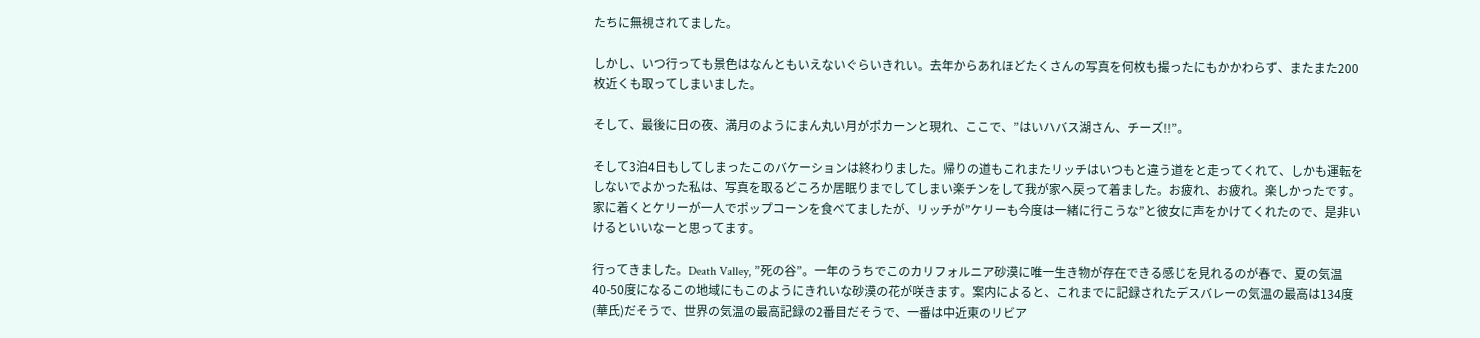たちに無視されてました。

しかし、いつ行っても景色はなんともいえないぐらいきれい。去年からあれほどたくさんの写真を何枚も撮ったにもかかわらず、またまた200枚近くも取ってしまいました。

そして、最後に日の夜、満月のようにまん丸い月がポカーンと現れ、ここで、”はいハバス湖さん、チーズ!!”。

そして3泊4日もしてしまったこのバケーションは終わりました。帰りの道もこれまたリッチはいつもと違う道をと走ってくれて、しかも運転をしないでよかった私は、写真を取るどころか居眠りまでしてしまい楽チンをして我が家へ戻って着ました。お疲れ、お疲れ。楽しかったです。家に着くとケリーが一人でポップコーンを食べてましたが、リッチが”ケリーも今度は一緒に行こうな”と彼女に声をかけてくれたので、是非いけるといいなーと思ってます。

行ってきました。Death Valley, ”死の谷”。一年のうちでこのカリフォルニア砂漠に唯一生き物が存在できる感じを見れるのが春で、夏の気温40-50度になるこの地域にもこのようにきれいな砂漠の花が咲きます。案内によると、これまでに記録されたデスバレーの気温の最高は134度(華氏)だそうで、世界の気温の最高記録の2番目だそうで、一番は中近東のリビア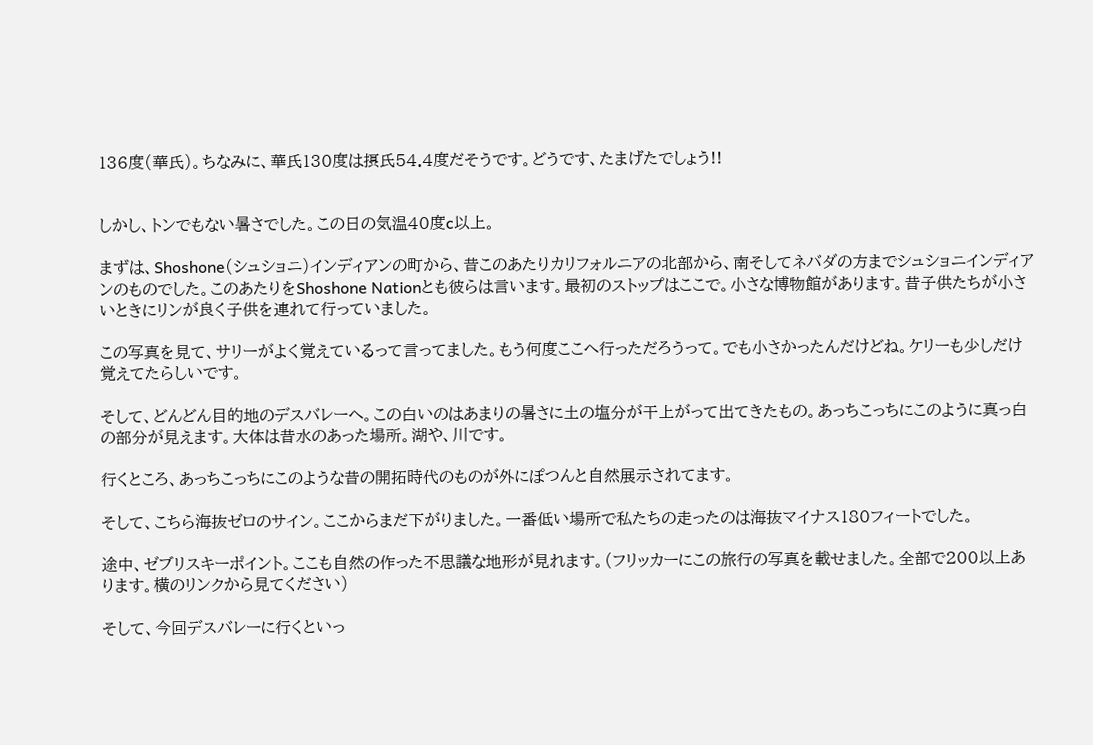136度(華氏)。ちなみに、華氏130度は摂氏54.4度だそうです。どうです、たまげたでしょう!!


しかし、トンでもない暑さでした。この日の気温40度c以上。

まずは、Shoshone(シュショニ)インディアンの町から、昔このあたりカリフォルニアの北部から、南そしてネバダの方までシュショニインディアンのものでした。このあたりをShoshone Nationとも彼らは言います。最初のストップはここで。小さな博物館があります。昔子供たちが小さいときにリンが良く子供を連れて行っていました。

この写真を見て、サリーがよく覚えているって言ってました。もう何度ここへ行っただろうって。でも小さかったんだけどね。ケリーも少しだけ覚えてたらしいです。

そして、どんどん目的地のデスバレーへ。この白いのはあまりの暑さに土の塩分が干上がって出てきたもの。あっちこっちにこのように真っ白の部分が見えます。大体は昔水のあった場所。湖や、川です。

行くところ、あっちこっちにこのような昔の開拓時代のものが外にぽつんと自然展示されてます。

そして、こちら海抜ゼロのサイン。ここからまだ下がりました。一番低い場所で私たちの走ったのは海抜マイナス180フィートでした。

途中、ゼブリスキーポイント。ここも自然の作った不思議な地形が見れます。(フリッカーにこの旅行の写真を載せました。全部で200以上あります。横のリンクから見てください)

そして、今回デスバレーに行くといっ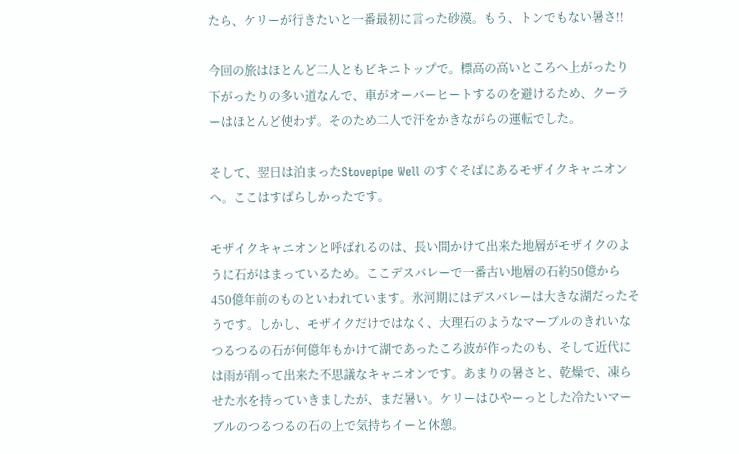たら、ケリーが行きたいと一番最初に言った砂漠。もう、トンでもない暑さ!!

今回の旅はほとんど二人ともビキニトップで。標高の高いところへ上がったり下がったりの多い道なんで、車がオーバーヒートするのを避けるため、クーラーはほとんど使わず。そのため二人で汗をかきながらの運転でした。

そして、翌日は泊まったStovepipe Well のすぐそばにあるモザイクキャニオンへ。ここはすばらしかったです。

モザイクキャニオンと呼ばれるのは、長い間かけて出来た地層がモザイクのように石がはまっているため。ここデスバレーで一番古い地層の石約50億から450億年前のものといわれています。氷河期にはデスバレーは大きな湖だったそうです。しかし、モザイクだけではなく、大理石のようなマーブルのきれいなつるつるの石が何億年もかけて湖であったころ波が作ったのも、そして近代には雨が削って出来た不思議なキャニオンです。あまりの暑さと、乾燥で、凍らせた水を持っていきましたが、まだ暑い。ケリーはひやーっとした冷たいマーブルのつるつるの石の上で気持ちイーと休憩。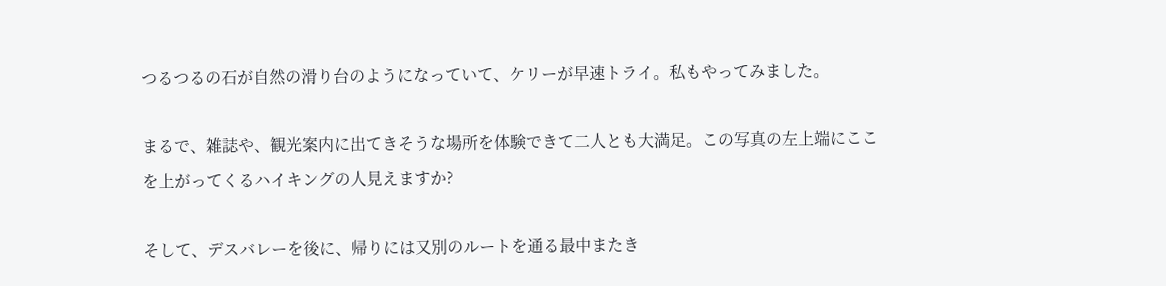つるつるの石が自然の滑り台のようになっていて、ケリーが早速トライ。私もやってみました。

まるで、雑誌や、観光案内に出てきそうな場所を体験できて二人とも大満足。この写真の左上端にここを上がってくるハイキングの人見えますか?

そして、デスバレーを後に、帰りには又別のルートを通る最中またき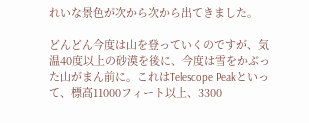れいな景色が次から次から出てきました。

どんどん今度は山を登っていくのですが、気温40度以上の砂漠を後に、今度は雪をかぶった山がまん前に。これはTelescope Peakといって、標高11000フィート以上、3300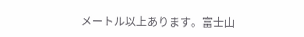メートル以上あります。富士山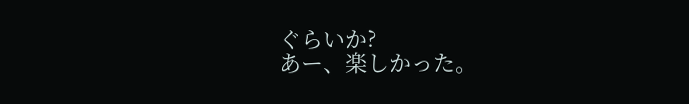ぐらいか?
あー、楽しかった。